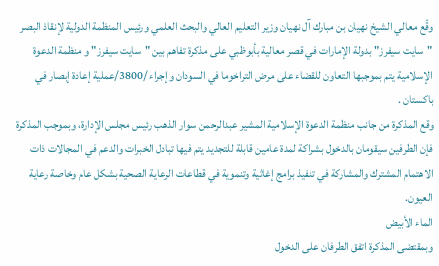وقّع معالي الشيخ نهيان بن مبارك آل نهيان وزير التعليم العالي والبحث العلمي ورئيس المنظمة الدولية لإنقاذ البصر "سايت سيفرز" بدولة الإمارات في قصر معالية بأبوظبي على مذكرة تفاهم بين "سايت سيفرز" و منظمة الدعوة الإسلامية يتم بموجبها التعاون للقضاء على مرض التراخوما في السودان وإجراء /3800/عملية إعادة إبصار في باكستان .
وقع المذكرة من جانب منظمة الدعوة الإسلامية المشير عبدالرحمن سوار الذهب رئيس مجلس الإدارة، وبموجب المذكرة فإن الطرفين سيقومان بالدخول بشراكة لمدة عامين قابلة للتجديد يتم فيها تبادل الخبرات والدعم في المجالات ذات الاهتمام المشترك والمشاركة في تنفيذ برامج إغاثية وتنموية في قطاعات الرعاية الصحية بشكل عام وخاصة رعاية العيون.
الماء الأبيض
وبمقتضى المذكرة اتفق الطرفان على الدخول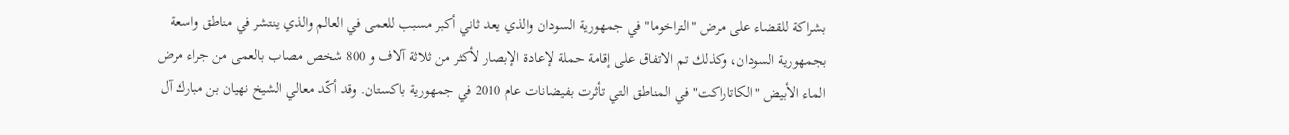بشراكة للقضاء على مرض "التراخوما" في جمهورية السودان والذي يعد ثاني أكبر مسبب للعمى في العالم والذي ينتشر في مناطق واسعة بجمهورية السودان، وكذلك تم الاتفاق على إقامة حملة لإعادة الإبصار لأكثر من ثلاثة آلاف و 800 شخص مصاب بالعمى من جراء مرض الماء الأبيض "الكاتاراكت" في المناطق التي تأثرت بفيضانات عام 2010 في جمهورية باكستان. وقد أكّد معالي الشيخ نهيان بن مبارك آل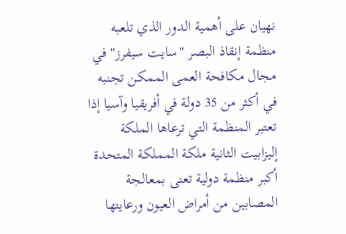نهيان على أهمية الدور الذي تلعبه منظمة إنقاذ البصر "سايت سيفرز" في مجال مكافحة العمى الممكن تجنبه في أكثر من 35 دولة في أفريقيا وآسيا إذا تعتبر المنظمة التي ترعاها الملكة إليزابيت الثانية ملكة المملكة المتحدة أكبر منظمة دولية تعنى بمعالجة المصابين من أمراض العيون ورعايتها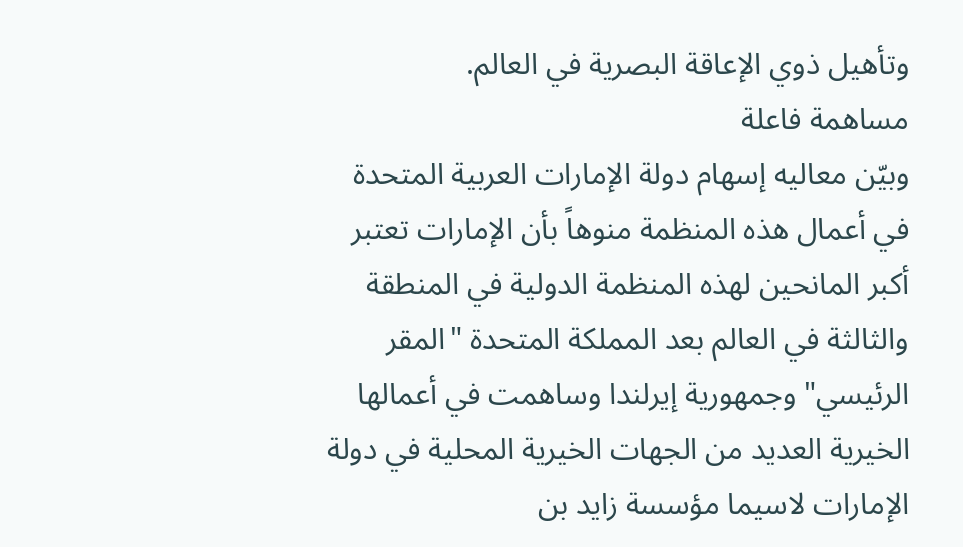وتأهيل ذوي الإعاقة البصرية في العالم.
مساهمة فاعلة
وبيّن معاليه إسهام دولة الإمارات العربية المتحدة في أعمال هذه المنظمة منوهاً بأن الإمارات تعتبر أكبر المانحين لهذه المنظمة الدولية في المنطقة والثالثة في العالم بعد المملكة المتحدة "المقر الرئيسي" وجمهورية إيرلندا وساهمت في أعمالها الخيرية العديد من الجهات الخيرية المحلية في دولة الإمارات لاسيما مؤسسة زايد بن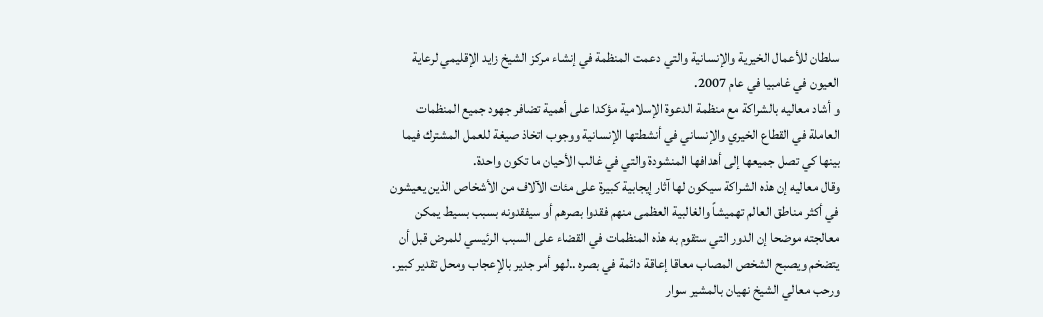سلطان للأعمال الخيرية والإنسانية والتي دعمت المنظمة في إنشاء مركز الشيخ زايد الإقليمي لرعاية العيون في غامبيا في عام 2007.
و أشاد معاليه بالشراكة مع منظمة الدعوة الإسلامية مؤكدا على أهمية تضافر جهود جميع المنظمات العاملة في القطاع الخيري والإنساني في أنشطتها الإنسانية ووجوب اتخاذ صيغة للعمل المشترك فيما بينها كي تصل جميعها إلى أهدافها المنشودة والتي في غالب الأحيان ما تكون واحدة.
وقال معاليه إن هذه الشراكة سيكون لها آثار إيجابية كبيرة على مئات الآلاف من الأشخاص الذين يعيشون في أكثر مناطق العالم تهميشاً والغالبية العظمى منهم فقدوا بصرهم أو سيفقدونه بسبب بسيط يمكن معالجته موضحا إن الدور التي ستقوم به هذه المنظمات في القضاء على السبب الرئيسي للمرض قبل أن يتضخم ويصبح الشخص المصاب معاقا إعاقة دائمة في بصره ..لهو أمر جدير بالإعجاب ومحل تقدير كبير. ورحب معالي الشيخ نهيان بالمشير سوار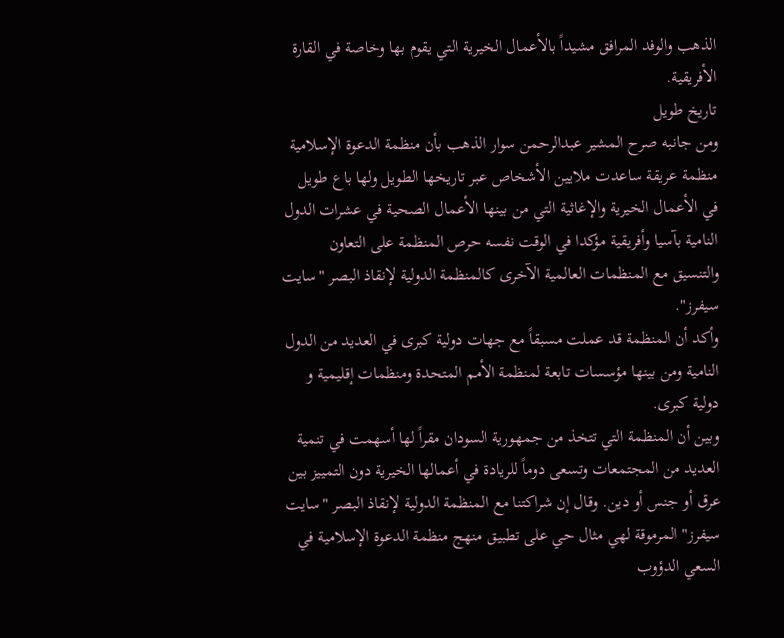الذهب والوفد المرافق مشيداً بالأعمال الخيرية التي يقوم بها وخاصة في القارة الأفريقية.
تاريخ طويل
ومن جانبه صرح المشير عبدالرحمن سوار الذهب بأن منظمة الدعوة الإسلامية منظمة عريقة ساعدت ملايين الأشخاص عبر تاريخها الطويل ولها باع طويل في الأعمال الخيرية والإغاثية التي من بينها الأعمال الصحية في عشرات الدول النامية بآسيا وأفريقية مؤكدا في الوقت نفسه حرص المنظمة على التعاون والتنسيق مع المنظمات العالمية الآخرى كالمنظمة الدولية لإنقاذ البصر "سايت سيفرز".
وأكد أن المنظمة قد عملت مسبقاً مع جهات دولية كبرى في العديد من الدول النامية ومن بينها مؤسسات تابعة لمنظمة الأمم المتحدة ومنظمات إقليمية و دولية كبرى.
وبين أن المنظمة التي تتخذ من جمهورية السودان مقراً لها أسهمت في تنمية العديد من المجتمعات وتسعى دوماً للريادة في أعمالها الخيرية دون التمييز بين عرق أو جنس أو دين. وقال إن شراكتنا مع المنظمة الدولية لإنقاذ البصر "سايت سيفرز" المرموقة لهي مثال حي على تطبيق منهج منظمة الدعوة الإسلامية في السعي الدؤوب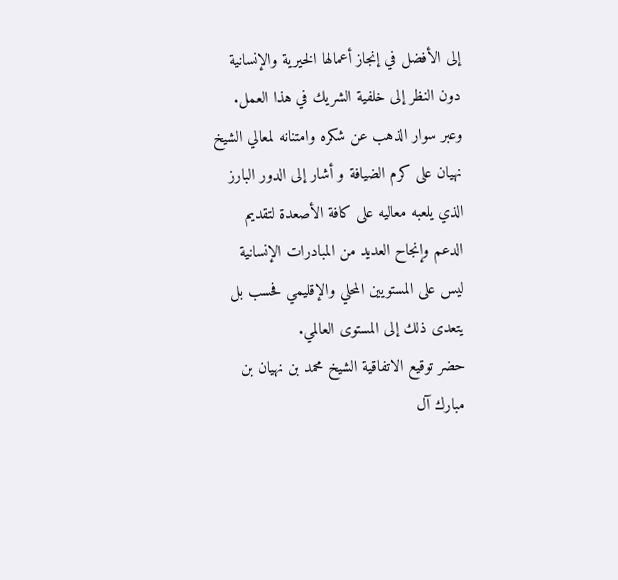إلى الأفضل في إنجاز أعمالها الخيرية والإنسانية دون النظر إلى خلفية الشريك في هذا العمل.
وعبر سوار الذهب عن شكره وامتنانه لمعالي الشيخ نهيان على كرم الضيافة و أشار إلى الدور البارز الذي يلعبه معاليه على كافة الأصعدة لتقديم الدعم وإنجاح العديد من المبادرات الإنسانية ليس على المستويين المحلي والإقليمي فحسب بل يتعدى ذلك إلى المستوى العالمي.
حضر توقيع الاتفاقية الشيخ محمد بن نهيان بن مبارك آل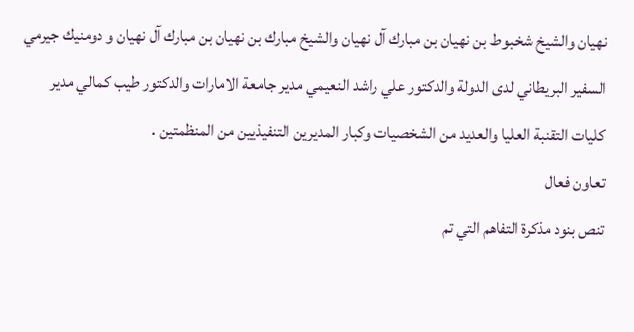نهيان والشيخ شخبوط بن نهيان بن مبارك آل نهيان والشيخ مبارك بن نهيان بن مبارك آل نهيان و دومنيك جيرمي السفير البريطاني لدى الدولة والدكتور علي راشد النعيمي مدير جامعة الامارات والدكتور طيب كمالي مدير كليات التقنبة العليا والعديد من الشخصيات وكبار المديرين التنفيذيين من المنظمتين .
تعاون فعال
تنص بنود مذكرة التفاهم التي تم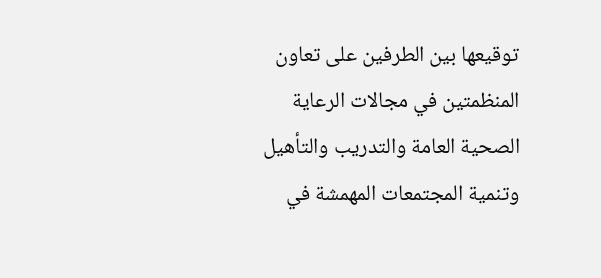توقيعها بين الطرفين على تعاون المنظمتين في مجالات الرعاية الصحية العامة والتدريب والتأهيل وتنمية المجتمعات المهمشة في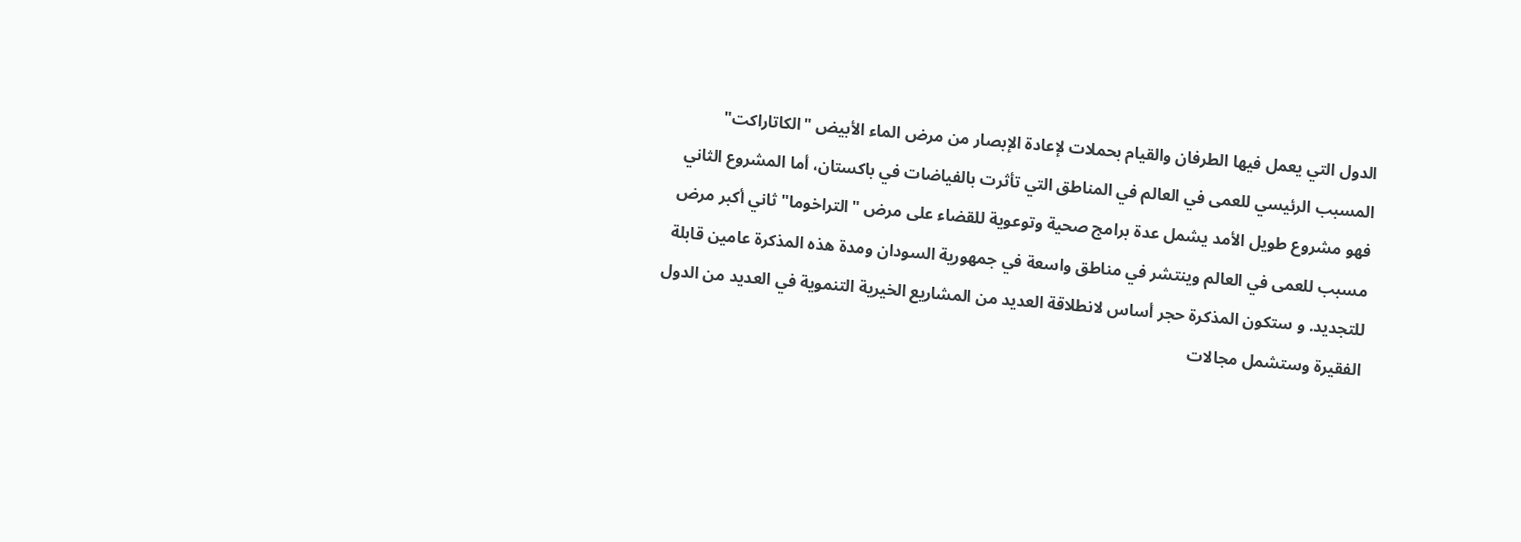الدول التي يعمل فيها الطرفان والقيام بحملات لإعادة الإبصار من مرض الماء الأبيض "الكاتاراكت" المسبب الرئيسي للعمى في العالم في المناطق التي تأثرت بالفياضات في باكستان، أما المشروع الثاني فهو مشروع طويل الأمد يشمل عدة برامج صحية وتوعوية للقضاء على مرض "التراخوما" ثاني أكبر مرض مسبب للعمى في العالم وينتشر في مناطق واسعة في جمهورية السودان ومدة هذه المذكرة عامين قابلة للتجديد. و ستكون المذكرة حجر أساس لانطلاقة العديد من المشاريع الخيرية التنموية في العديد من الدول الفقيرة وستشمل مجالات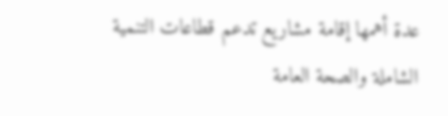عدة أهمها إقامة مشاريع تدعم قطاعات التنمية الشاملة والصحة العامة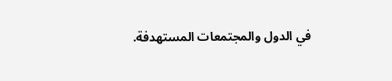في الدول والمجتمعات المستهدفة.